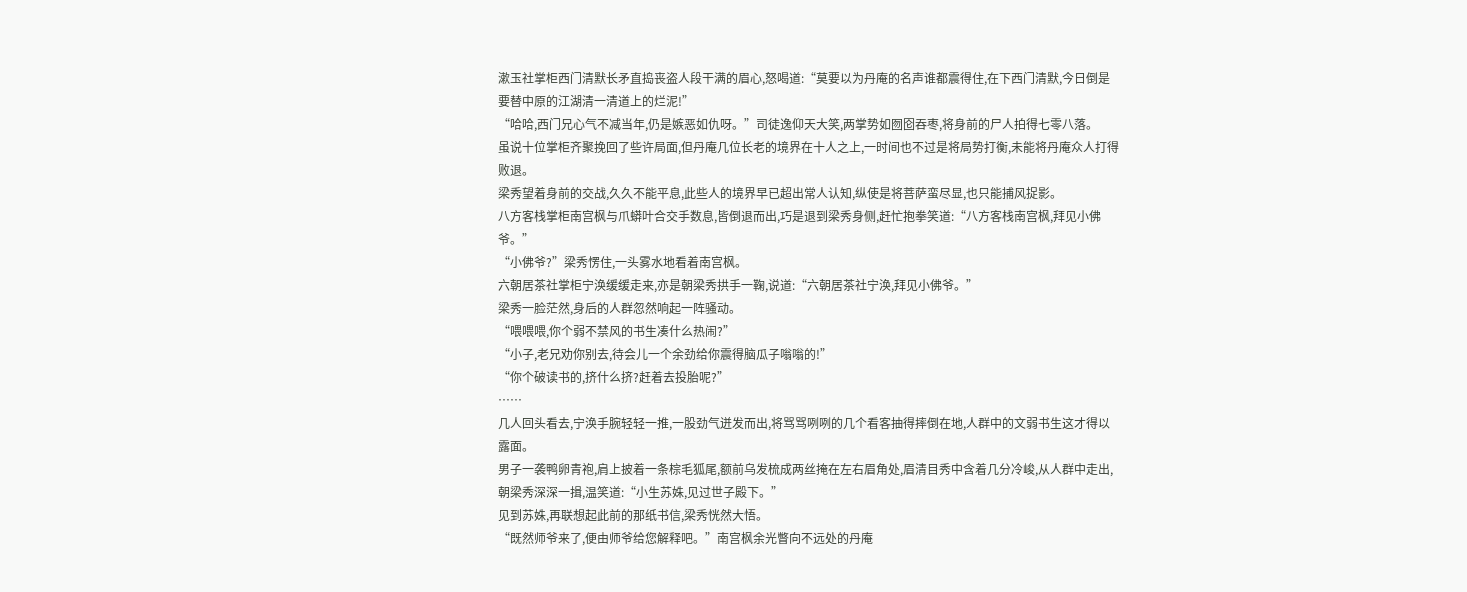漱玉社掌柜西门清默长矛直捣丧盗人段干满的眉心,怒喝道:“莫要以为丹庵的名声谁都震得住,在下西门清默,今日倒是要替中原的江湖清一清道上的烂泥!”
“哈哈,西门兄心气不减当年,仍是嫉恶如仇呀。”司徒逸仰天大笑,两掌势如囫囵吞枣,将身前的尸人拍得七零八落。
虽说十位掌柜齐聚挽回了些许局面,但丹庵几位长老的境界在十人之上,一时间也不过是将局势打衡,未能将丹庵众人打得败退。
梁秀望着身前的交战,久久不能平息,此些人的境界早已超出常人认知,纵使是将菩萨蛮尽显,也只能捕风捉影。
八方客栈掌柜南宫枫与爪蟒叶合交手数息,皆倒退而出,巧是退到梁秀身侧,赶忙抱拳笑道:“八方客栈南宫枫,拜见小佛爷。”
“小佛爷?”梁秀愣住,一头雾水地看着南宫枫。
六朝居茶社掌柜宁涣缓缓走来,亦是朝梁秀拱手一鞠,说道:“六朝居茶社宁涣,拜见小佛爷。”
梁秀一脸茫然,身后的人群忽然响起一阵骚动。
“喂喂喂,你个弱不禁风的书生凑什么热闹?”
“小子,老兄劝你别去,待会儿一个余劲给你震得脑瓜子嗡嗡的!”
“你个破读书的,挤什么挤?赶着去投胎呢?”
……
几人回头看去,宁涣手腕轻轻一推,一股劲气迸发而出,将骂骂咧咧的几个看客抽得摔倒在地,人群中的文弱书生这才得以露面。
男子一袭鸭卵青袍,肩上披着一条棕毛狐尾,额前乌发梳成两丝掩在左右眉角处,眉清目秀中含着几分冷峻,从人群中走出,朝梁秀深深一揖,温笑道:“小生苏姝,见过世子殿下。”
见到苏姝,再联想起此前的那纸书信,梁秀恍然大悟。
“既然师爷来了,便由师爷给您解释吧。”南宫枫余光瞥向不远处的丹庵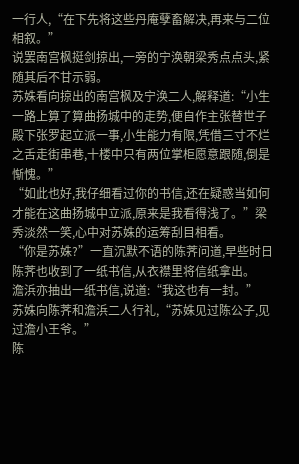一行人,“在下先将这些丹庵孽畜解决,再来与二位相叙。”
说罢南宫枫挺剑掠出,一旁的宁涣朝梁秀点点头,紧随其后不甘示弱。
苏姝看向掠出的南宫枫及宁涣二人,解释道:“小生一路上算了算曲扬城中的走势,便自作主张替世子殿下张罗起立派一事,小生能力有限,凭借三寸不烂之舌走街串巷,十楼中只有两位掌柜愿意跟随,倒是惭愧。”
“如此也好,我仔细看过你的书信,还在疑惑当如何才能在这曲扬城中立派,原来是我看得浅了。”梁秀淡然一笑,心中对苏姝的运筹刮目相看。
“你是苏姝?”一直沉默不语的陈荠问道,早些时日陈荠也收到了一纸书信,从衣襟里将信纸拿出。
澹浜亦抽出一纸书信,说道:“我这也有一封。”
苏姝向陈荠和澹浜二人行礼,“苏姝见过陈公子,见过澹小王爷。”
陈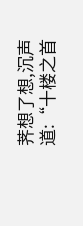荠想了想,沉声道:“十楼之首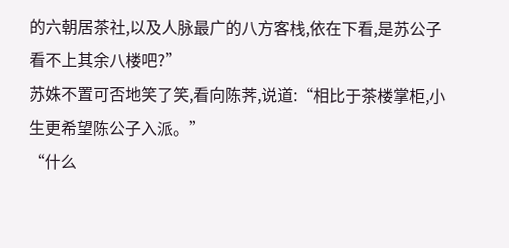的六朝居茶社,以及人脉最广的八方客栈,依在下看,是苏公子看不上其余八楼吧?”
苏姝不置可否地笑了笑,看向陈荠,说道:“相比于茶楼掌柜,小生更希望陈公子入派。”
“什么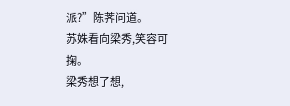派?”陈荠问道。
苏姝看向梁秀,笑容可掬。
梁秀想了想,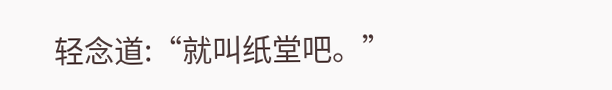轻念道:“就叫纸堂吧。”